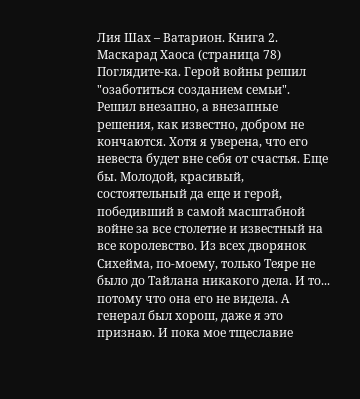Лия Шах – Ватарион. Книга 2. Маскарад Хаоса (страница 78)
Поглядите-ка. Герой войны решил "озаботиться созданием семьи". Решил внезапно, а внезапные решения, как известно, добром не кончаются. Хотя я уверена, что его невеста будет вне себя от счастья. Еще бы. Молодой, красивый, состоятельный да еще и герой, победивший в самой масштабной войне за все столетие и известный на все королевство. Из всех дворянок Сихейма, по-моему, только Теяре не было до Тайлана никакого дела. И то... потому что она его не видела. А генерал был хорош, даже я это признаю. И пока мое тщеславие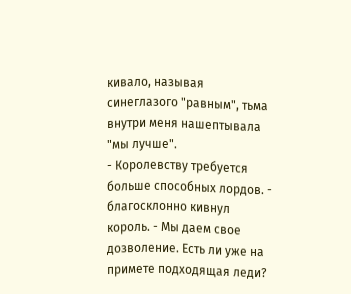кивало, называя синеглазого "равным", тьма внутри меня нашептывала "мы лучше".
- Королевству требуется больше способных лордов. - благосклонно кивнул король. - Мы даем свое дозволение. Есть ли уже на примете подходящая леди?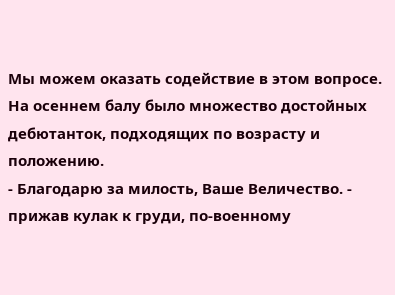Мы можем оказать содействие в этом вопросе. На осеннем балу было множество достойных дебютанток, подходящих по возрасту и положению.
- Благодарю за милость, Ваше Величество. - прижав кулак к груди, по-военному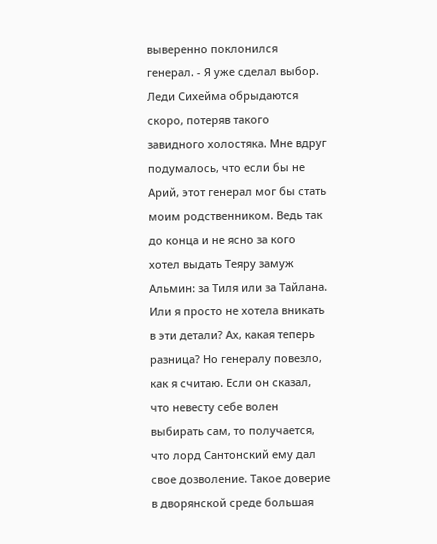выверенно поклонился генерал. - Я уже сделал выбор.
Леди Сихейма обрыдаются скоро, потеряв такого завидного холостяка. Мне вдруг подумалось, что если бы не Арий, этот генерал мог бы стать моим родственником. Ведь так до конца и не ясно за кого хотел выдать Теяру замуж Альмин: за Тиля или за Тайлана. Или я просто не хотела вникать в эти детали? Ах, какая теперь разница? Но генералу повезло, как я считаю. Если он сказал, что невесту себе волен выбирать сам, то получается, что лорд Сантонский ему дал свое дозволение. Такое доверие в дворянской среде большая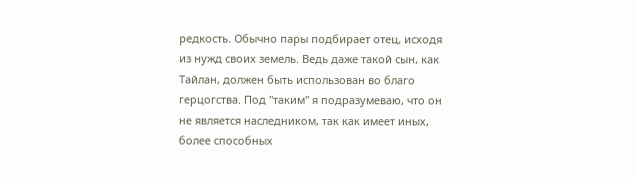редкость. Обычно пары подбирает отец, исходя из нужд своих земель. Ведь даже такой сын, как Тайлан, должен быть использован во благо герцогства. Под "таким" я подразумеваю, что он не является наследником, так как имеет иных, более способных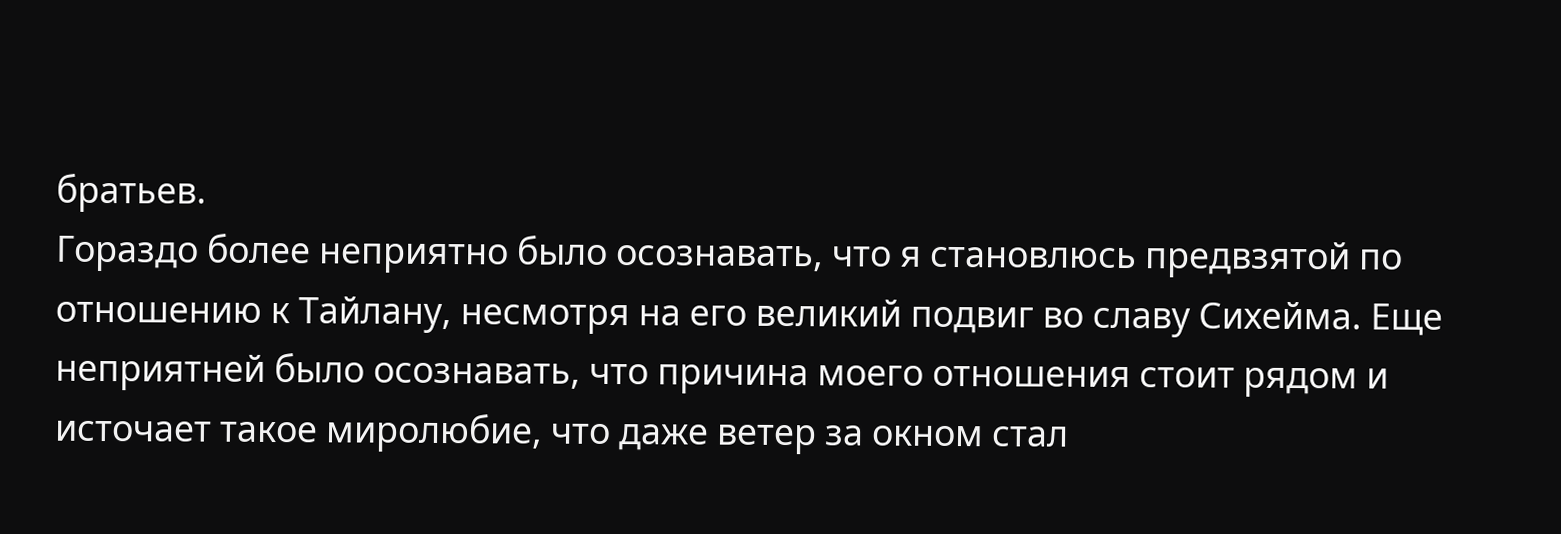братьев.
Гораздо более неприятно было осознавать, что я становлюсь предвзятой по отношению к Тайлану, несмотря на его великий подвиг во славу Сихейма. Еще неприятней было осознавать, что причина моего отношения стоит рядом и источает такое миролюбие, что даже ветер за окном стал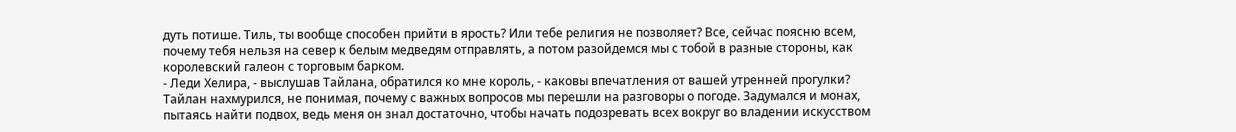дуть потише. Тиль, ты вообще способен прийти в ярость? Или тебе религия не позволяет? Все, сейчас поясню всем, почему тебя нельзя на север к белым медведям отправлять, а потом разойдемся мы с тобой в разные стороны, как королевский галеон с торговым барком.
- Леди Хелира, - выслушав Тайлана, обратился ко мне король, - каковы впечатления от вашей утренней прогулки?
Тайлан нахмурился, не понимая, почему с важных вопросов мы перешли на разговоры о погоде. Задумался и монах, пытаясь найти подвох, ведь меня он знал достаточно, чтобы начать подозревать всех вокруг во владении искусством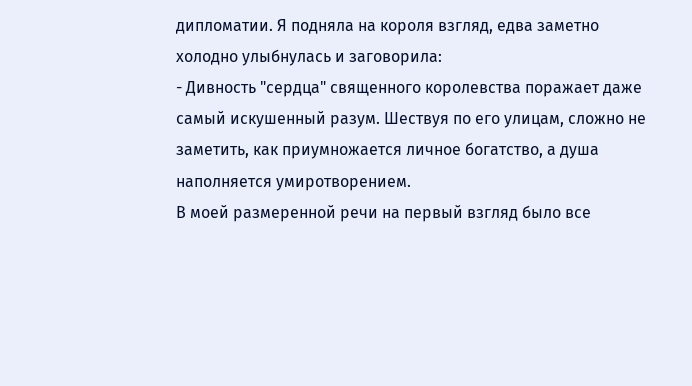дипломатии. Я подняла на короля взгляд, едва заметно холодно улыбнулась и заговорила:
- Дивность "сердца" священного королевства поражает даже самый искушенный разум. Шествуя по его улицам, сложно не заметить, как приумножается личное богатство, а душа наполняется умиротворением.
В моей размеренной речи на первый взгляд было все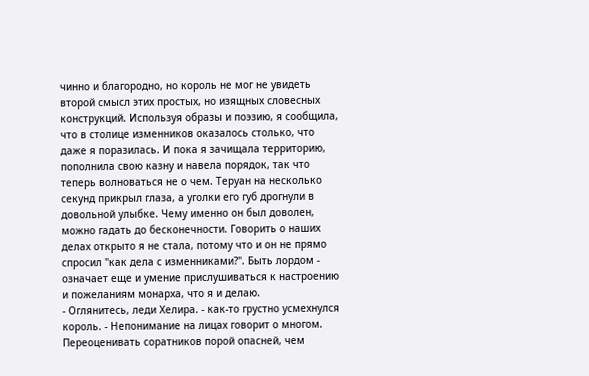чинно и благородно, но король не мог не увидеть второй смысл этих простых, но изящных словесных конструкций. Используя образы и поэзию, я сообщила, что в столице изменников оказалось столько, что даже я поразилась. И пока я зачищала территорию, пополнила свою казну и навела порядок, так что теперь волноваться не о чем. Теруан на несколько секунд прикрыл глаза, а уголки его губ дрогнули в довольной улыбке. Чему именно он был доволен, можно гадать до бесконечности. Говорить о наших делах открыто я не стала, потому что и он не прямо спросил "как дела с изменниками?". Быть лордом - означает еще и умение прислушиваться к настроению и пожеланиям монарха, что я и делаю.
- Оглянитесь, леди Хелира. - как-то грустно усмехнулся король. - Непонимание на лицах говорит о многом. Переоценивать соратников порой опасней, чем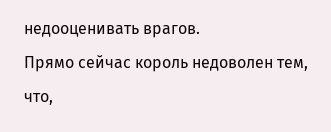недооценивать врагов.
Прямо сейчас король недоволен тем, что,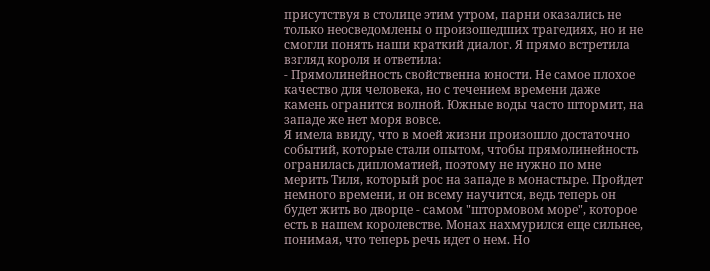присутствуя в столице этим утром, парни оказались не только неосведомлены о произошедших трагедиях, но и не смогли понять наши краткий диалог. Я прямо встретила взгляд короля и ответила:
- Прямолинейность свойственна юности. Не самое плохое качество для человека, но с течением времени даже камень огранится волной. Южные воды часто штормит, на западе же нет моря вовсе.
Я имела ввиду, что в моей жизни произошло достаточно событий, которые стали опытом, чтобы прямолинейность огранилась дипломатией, поэтому не нужно по мне мерить Тиля, который рос на западе в монастыре. Пройдет немного времени, и он всему научится, ведь теперь он будет жить во дворце - самом "штормовом море", которое есть в нашем королевстве. Монах нахмурился еще сильнее, понимая, что теперь речь идет о нем. Но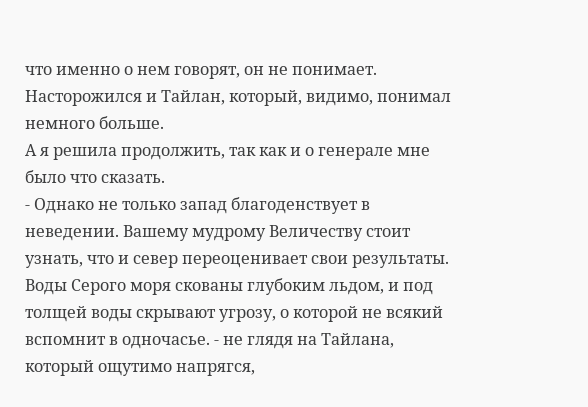что именно о нем говорят, он не понимает. Насторожился и Тайлан, который, видимо, понимал немного больше.
А я решила продолжить, так как и о генерале мне было что сказать.
- Однако не только запад благоденствует в неведении. Вашему мудрому Величеству стоит узнать, что и север переоценивает свои результаты. Воды Серого моря скованы глубоким льдом, и под толщей воды скрывают угрозу, о которой не всякий вспомнит в одночасье. - не глядя на Тайлана, который ощутимо напрягся,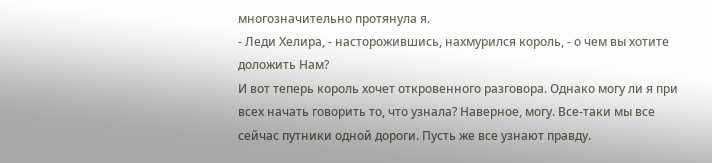многозначительно протянула я.
- Леди Хелира, - насторожившись, нахмурился король, - о чем вы хотите доложить Нам?
И вот теперь король хочет откровенного разговора. Однако могу ли я при всех начать говорить то, что узнала? Наверное, могу. Все-таки мы все сейчас путники одной дороги. Пусть же все узнают правду.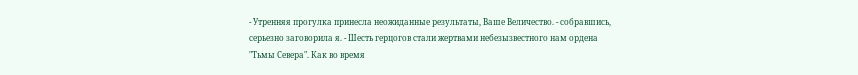- Утренняя прогулка принесла неожиданные результаты, Ваше Величество. - собравшись, серьезно заговорила я. - Шесть герцогов стали жертвами небезызвестного нам ордена "Тьмы Севера". Как во время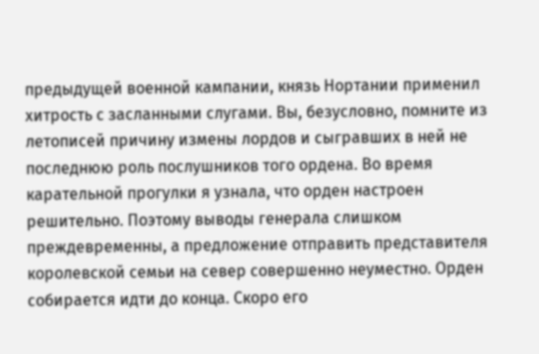предыдущей военной кампании, князь Нортании применил хитрость с засланными слугами. Вы, безусловно, помните из летописей причину измены лордов и сыгравших в ней не последнюю роль послушников того ордена. Во время карательной прогулки я узнала, что орден настроен решительно. Поэтому выводы генерала слишком преждевременны, а предложение отправить представителя королевской семьи на север совершенно неуместно. Орден собирается идти до конца. Скоро его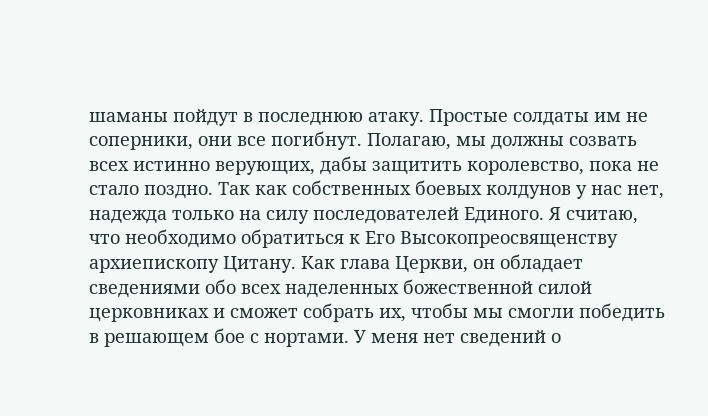шаманы пойдут в последнюю атаку. Простые солдаты им не соперники, они все погибнут. Полагаю, мы должны созвать всех истинно верующих, дабы защитить королевство, пока не стало поздно. Так как собственных боевых колдунов у нас нет, надежда только на силу последователей Единого. Я считаю, что необходимо обратиться к Его Высокопреосвященству архиепископу Цитану. Как глава Церкви, он обладает сведениями обо всех наделенных божественной силой церковниках и сможет собрать их, чтобы мы смогли победить в решающем бое с нортами. У меня нет сведений о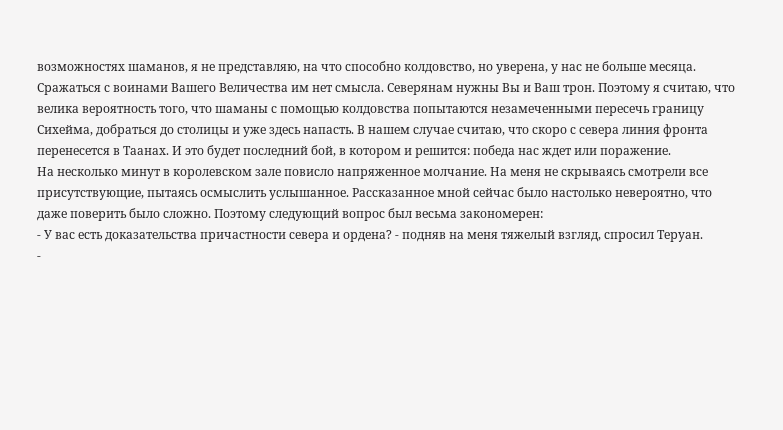возможностях шаманов, я не представляю, на что способно колдовство, но уверена, у нас не больше месяца. Сражаться с воинами Вашего Величества им нет смысла. Северянам нужны Вы и Ваш трон. Поэтому я считаю, что велика вероятность того, что шаманы с помощью колдовства попытаются незамеченными пересечь границу Сихейма, добраться до столицы и уже здесь напасть. В нашем случае считаю, что скоро с севера линия фронта перенесется в Таанах. И это будет последний бой, в котором и решится: победа нас ждет или поражение.
На несколько минут в королевском зале повисло напряженное молчание. На меня не скрываясь смотрели все присутствующие, пытаясь осмыслить услышанное. Рассказанное мной сейчас было настолько невероятно, что даже поверить было сложно. Поэтому следующий вопрос был весьма закономерен:
- У вас есть доказательства причастности севера и ордена? - подняв на меня тяжелый взгляд, спросил Теруан.
-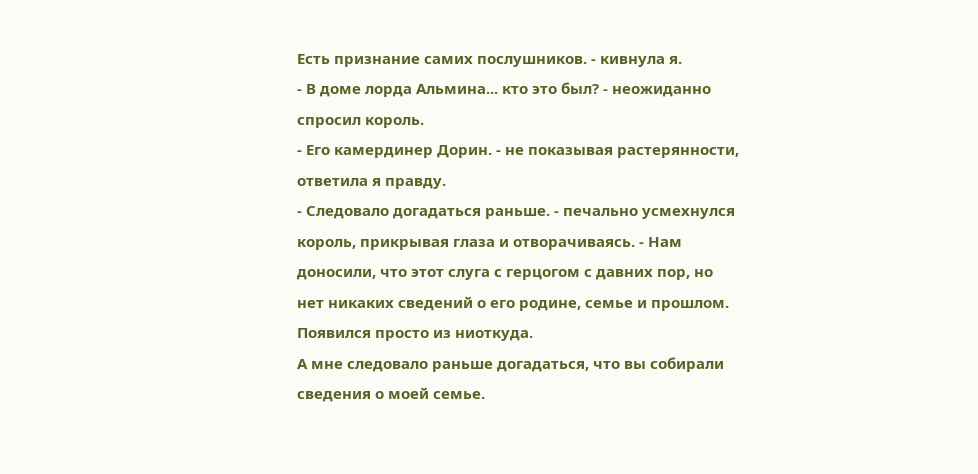Есть признание самих послушников. - кивнула я.
- В доме лорда Альмина... кто это был? - неожиданно спросил король.
- Его камердинер Дорин. - не показывая растерянности, ответила я правду.
- Следовало догадаться раньше. - печально усмехнулся король, прикрывая глаза и отворачиваясь. - Нам доносили, что этот слуга с герцогом с давних пор, но нет никаких сведений о его родине, семье и прошлом. Появился просто из ниоткуда.
А мне следовало раньше догадаться, что вы собирали сведения о моей семье.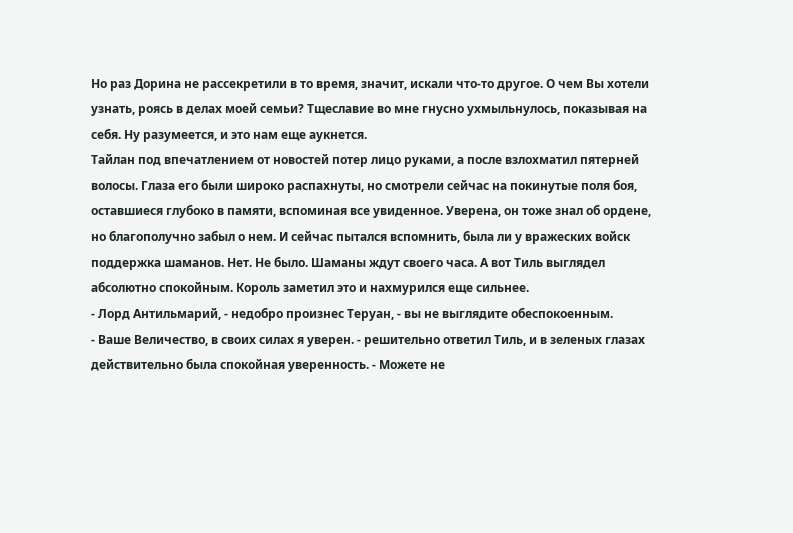Но раз Дорина не рассекретили в то время, значит, искали что-то другое. О чем Вы хотели узнать, роясь в делах моей семьи? Тщеславие во мне гнусно ухмыльнулось, показывая на себя. Ну разумеется, и это нам еще аукнется.
Тайлан под впечатлением от новостей потер лицо руками, а после взлохматил пятерней волосы. Глаза его были широко распахнуты, но смотрели сейчас на покинутые поля боя, оставшиеся глубоко в памяти, вспоминая все увиденное. Уверена, он тоже знал об ордене, но благополучно забыл о нем. И сейчас пытался вспомнить, была ли у вражеских войск поддержка шаманов. Нет. Не было. Шаманы ждут своего часа. А вот Тиль выглядел абсолютно спокойным. Король заметил это и нахмурился еще сильнее.
- Лорд Антильмарий, - недобро произнес Теруан, - вы не выглядите обеспокоенным.
- Ваше Величество, в своих силах я уверен. - решительно ответил Тиль, и в зеленых глазах действительно была спокойная уверенность. - Можете не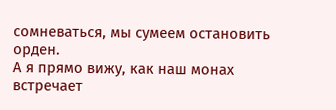сомневаться, мы сумеем остановить орден.
А я прямо вижу, как наш монах встречает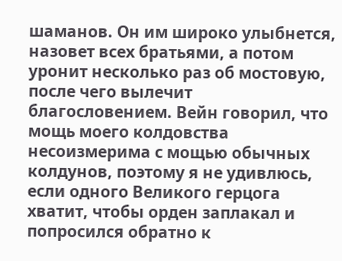шаманов. Он им широко улыбнется, назовет всех братьями, а потом уронит несколько раз об мостовую, после чего вылечит благословением. Вейн говорил, что мощь моего колдовства несоизмерима с мощью обычных колдунов, поэтому я не удивлюсь, если одного Великого герцога хватит, чтобы орден заплакал и попросился обратно к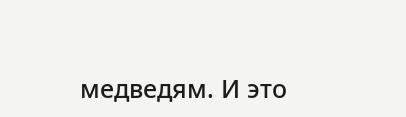медведям. И это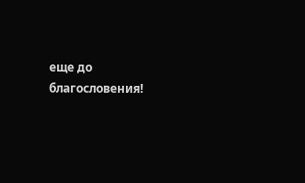еще до благословения!